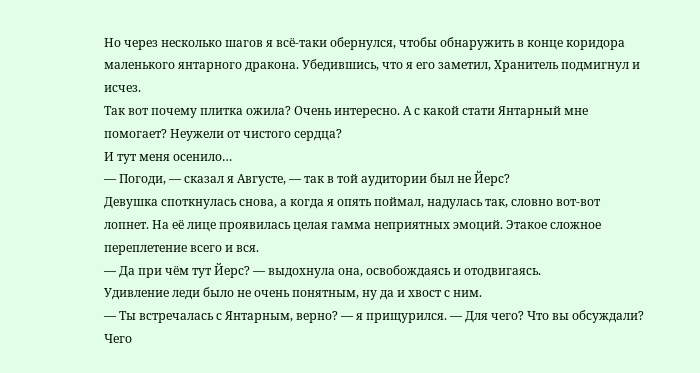Но через несколько шагов я всё-таки обернулся, чтобы обнаружить в конце коридора маленького янтарного дракона. Убедившись, что я его заметил, Хранитель подмигнул и исчез.
Так вот почему плитка ожила? Очень интересно. А с какой стати Янтарный мне помогает? Неужели от чистого сердца?
И тут меня осенило…
— Погоди, — сказал я Августе, — так в той аудитории был не Йерс?
Девушка споткнулась снова, а когда я опять поймал, надулась так, словно вот-вот лопнет. На её лице проявилась целая гамма неприятных эмоций. Этакое сложное переплетение всего и вся.
— Да при чём тут Йерс? — выдохнула она, освобождаясь и отодвигаясь.
Удивление леди было не очень понятным, ну да и хвост с ним.
— Ты встречалась с Янтарным, верно? — я прищурился. — Для чего? Что вы обсуждали? Чего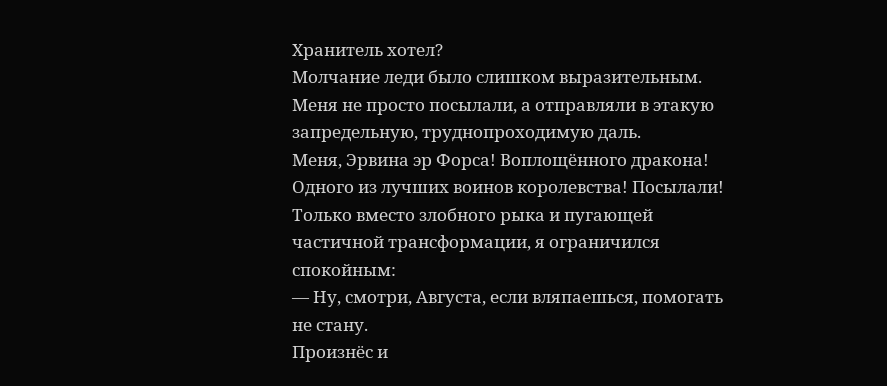Хранитель хотел?
Молчание леди было слишком выразительным. Меня не просто посылали, а отправляли в этакую запредельную, труднопроходимую даль.
Меня, Эрвина эр Форса! Воплощённого дракона! Одного из лучших воинов королевства! Посылали!
Только вместо злобного рыка и пугающей частичной трансформации, я ограничился спокойным:
— Ну, смотри, Августа, если вляпаешься, помогать не стану.
Произнёс и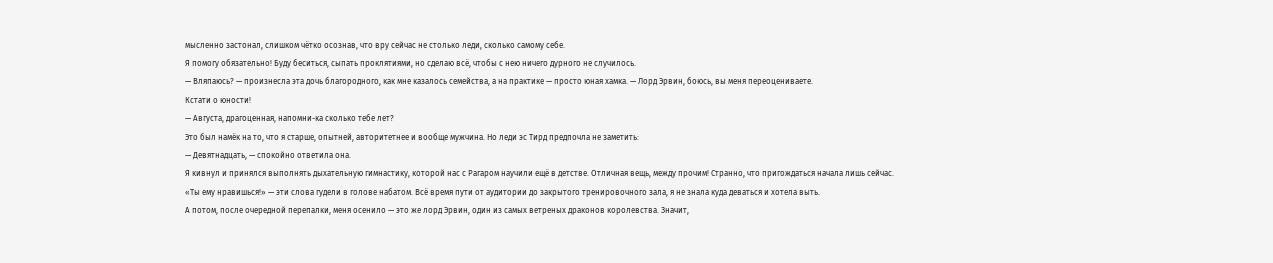мысленно застонал, слишком чётко осознав, что вру сейчас не столько леди, сколько самому себе.
Я помогу обязательно! Буду беситься, сыпать проклятиями, но сделаю всё, чтобы с нею ничего дурного не случилось.
— Вляпаюсь? — произнесла эта дочь благородного, как мне казалось семейства, а на практике — просто юная хамка. — Лорд Эрвин, боюсь, вы меня переоцениваете.
Кстати о юности!
— Августа, драгоценная, напомни-ка сколько тебе лет?
Это был намёк на то, что я старше, опытней, авторитетнее и вообще мужчина. Но леди эс Тирд предпочла не заметить:
— Девятнадцать, — спокойно ответила она.
Я кивнул и принялся выполнять дыхательную гимнастику, которой нас с Рагаром научили ещё в детстве. Отличная вещь, между прочим! Странно, что пригождаться начала лишь сейчас.
«Ты ему нравишься!» — эти слова гудели в голове набатом. Всё время пути от аудитории до закрытого тренировочного зала, я не знала куда деваться и хотела выть.
А потом, после очередной перепалки, меня осенило — это же лорд Эрвин, один из самых ветреных драконов королевства. Значит,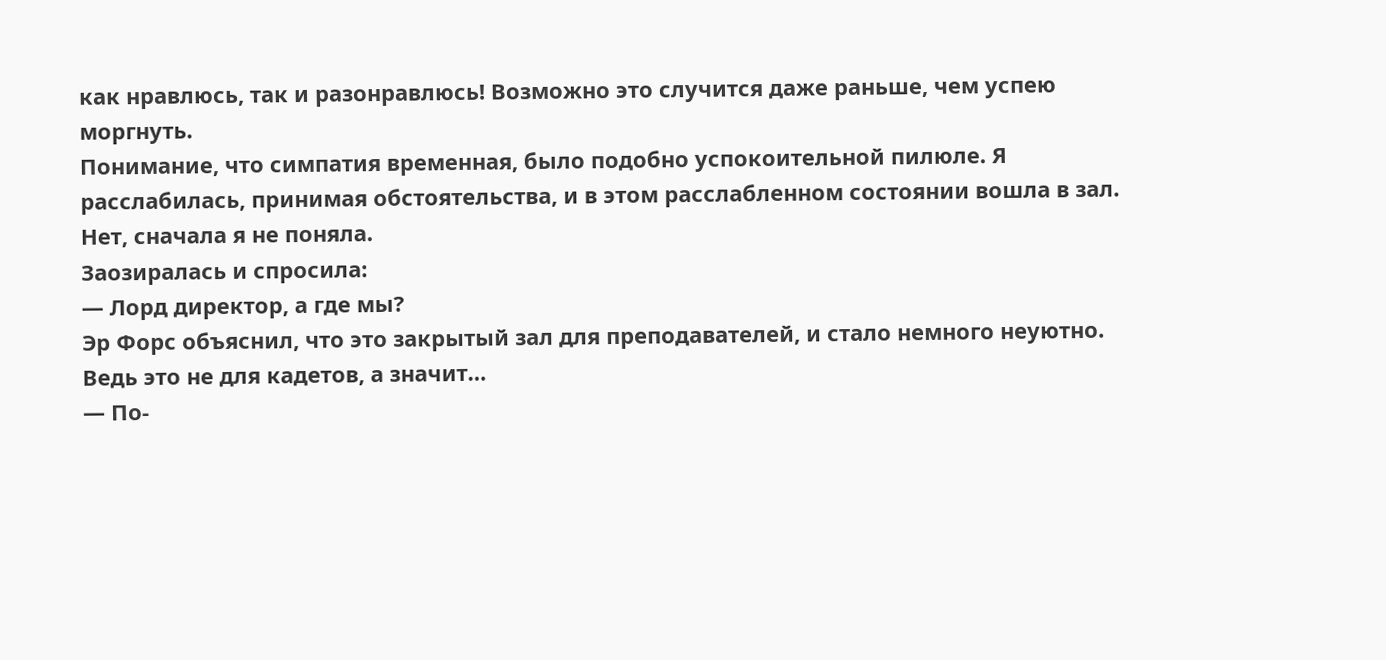как нравлюсь, так и разонравлюсь! Возможно это случится даже раньше, чем успею моргнуть.
Понимание, что симпатия временная, было подобно успокоительной пилюле. Я расслабилась, принимая обстоятельства, и в этом расслабленном состоянии вошла в зал.
Нет, сначала я не поняла.
Заозиралась и спросила:
— Лорд директор, а где мы?
Эр Форс объяснил, что это закрытый зал для преподавателей, и стало немного неуютно. Ведь это не для кадетов, а значит…
— По-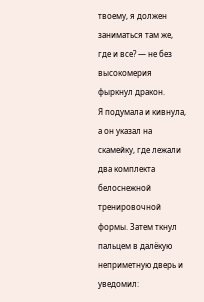твоему, я должен заниматься там же, где и все? — не без высокомерия фыркнул дракон.
Я подумала и кивнула, а он указал на скамейку, где лежали два комплекта белоснежной тренировочной формы. Затем ткнул пальцем в далёкую неприметную дверь и уведомил: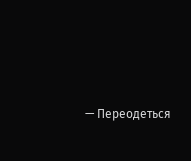— Переодеться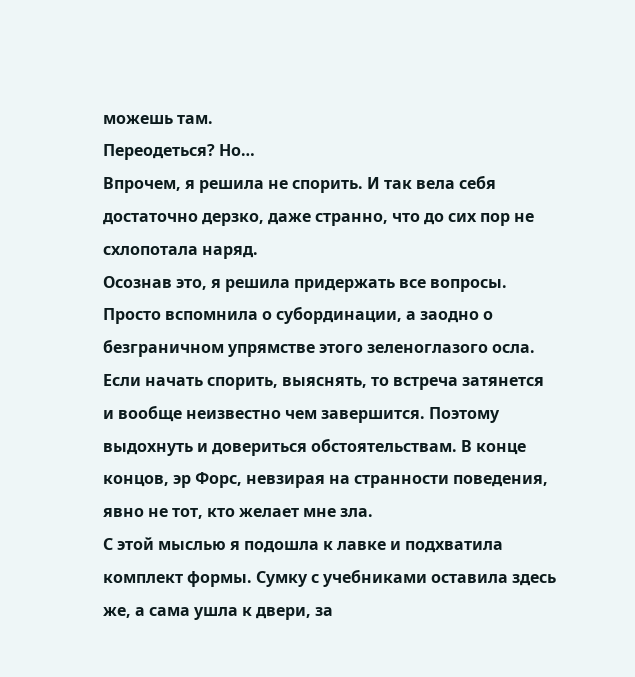можешь там.
Переодеться? Но…
Впрочем, я решила не спорить. И так вела себя достаточно дерзко, даже странно, что до сих пор не схлопотала наряд.
Осознав это, я решила придержать все вопросы. Просто вспомнила о субординации, а заодно о безграничном упрямстве этого зеленоглазого осла.
Если начать спорить, выяснять, то встреча затянется и вообще неизвестно чем завершится. Поэтому выдохнуть и довериться обстоятельствам. В конце концов, эр Форс, невзирая на странности поведения, явно не тот, кто желает мне зла.
С этой мыслью я подошла к лавке и подхватила комплект формы. Сумку с учебниками оставила здесь же, а сама ушла к двери, за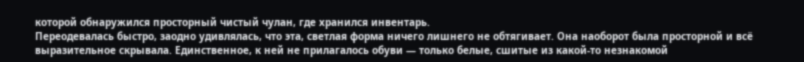которой обнаружился просторный чистый чулан, где хранился инвентарь.
Переодевалась быстро, заодно удивлялась, что эта, светлая форма ничего лишнего не обтягивает. Она наоборот была просторной и всё выразительное скрывала. Единственное, к ней не прилагалось обуви — только белые, сшитые из какой-то незнакомой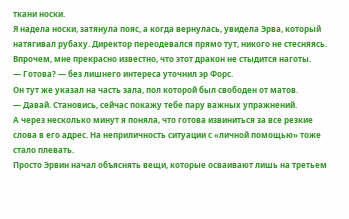ткани носки.
Я надела носки, затянула пояс, а когда вернулась, увидела Эрва, который натягивал рубаху. Директор переодевался прямо тут, никого не стесняясь. Впрочем, мне прекрасно известно, что этот дракон не стыдится наготы.
— Готова? — без лишнего интереса уточнил эр Форс.
Он тут же указал на часть зала, пол которой был свободен от матов.
— Давай. Становись, сейчас покажу тебе пару важных упражнений.
А через несколько минут я поняла, что готова извиниться за все резкие слова в его адрес. На неприличность ситуации с «личной помощью» тоже стало плевать.
Просто Эрвин начал объяснять вещи, которые осваивают лишь на третьем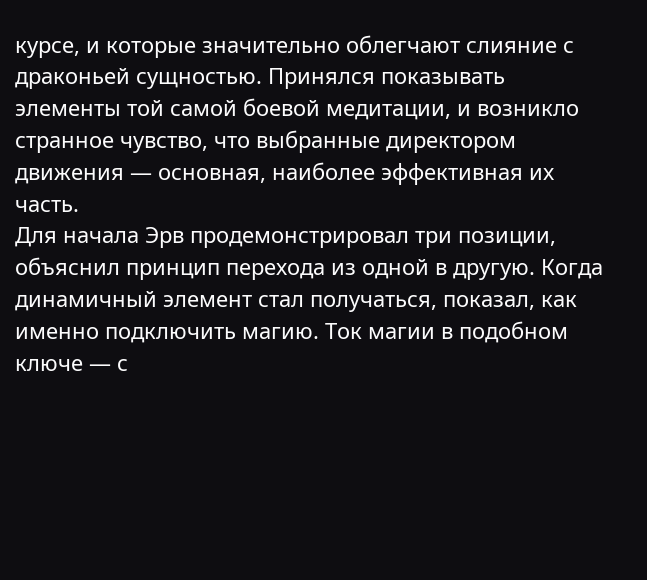курсе, и которые значительно облегчают слияние с драконьей сущностью. Принялся показывать элементы той самой боевой медитации, и возникло странное чувство, что выбранные директором движения — основная, наиболее эффективная их часть.
Для начала Эрв продемонстрировал три позиции, объяснил принцип перехода из одной в другую. Когда динамичный элемент стал получаться, показал, как именно подключить магию. Ток магии в подобном ключе — с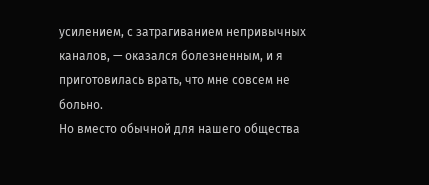усилением, с затрагиванием непривычных каналов, — оказался болезненным, и я приготовилась врать, что мне совсем не больно.
Но вместо обычной для нашего общества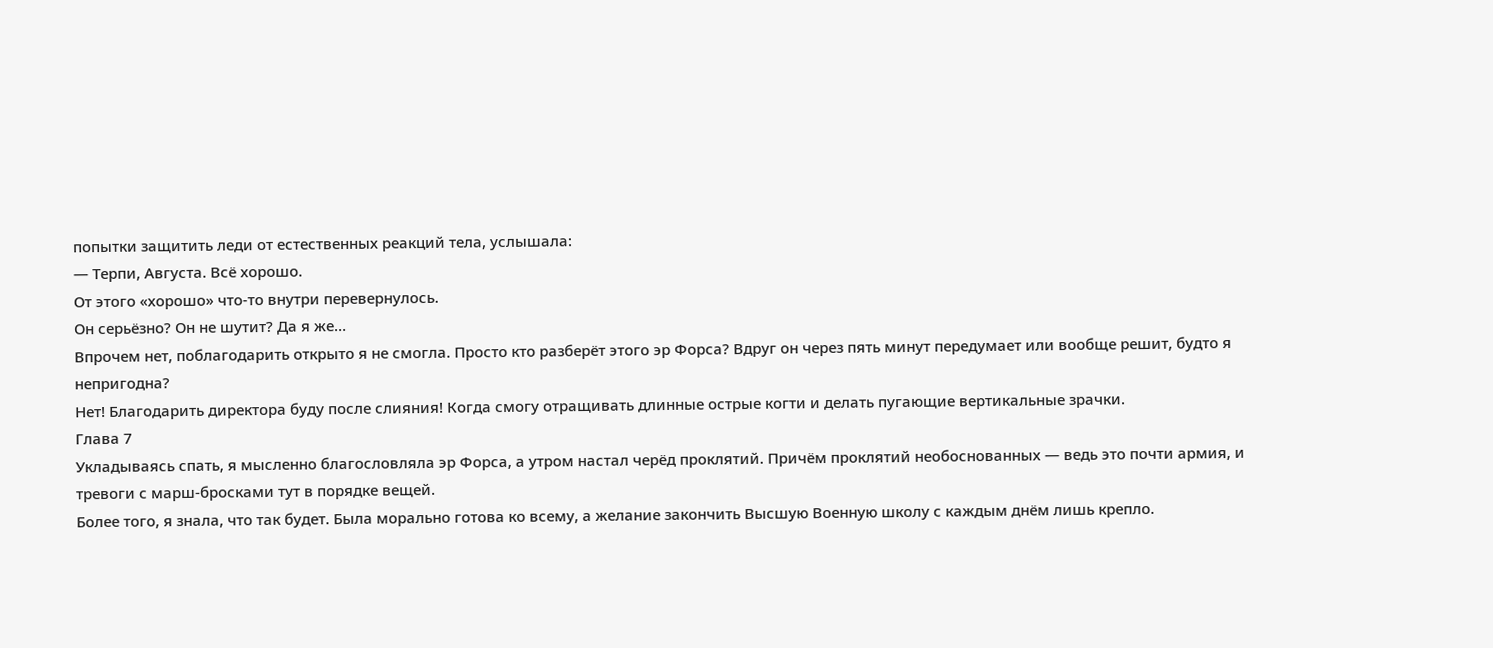попытки защитить леди от естественных реакций тела, услышала:
— Терпи, Августа. Всё хорошо.
От этого «хорошо» что-то внутри перевернулось.
Он серьёзно? Он не шутит? Да я же…
Впрочем нет, поблагодарить открыто я не смогла. Просто кто разберёт этого эр Форса? Вдруг он через пять минут передумает или вообще решит, будто я непригодна?
Нет! Благодарить директора буду после слияния! Когда смогу отращивать длинные острые когти и делать пугающие вертикальные зрачки.
Глава 7
Укладываясь спать, я мысленно благословляла эр Форса, а утром настал черёд проклятий. Причём проклятий необоснованных — ведь это почти армия, и тревоги с марш-бросками тут в порядке вещей.
Более того, я знала, что так будет. Была морально готова ко всему, а желание закончить Высшую Военную школу с каждым днём лишь крепло.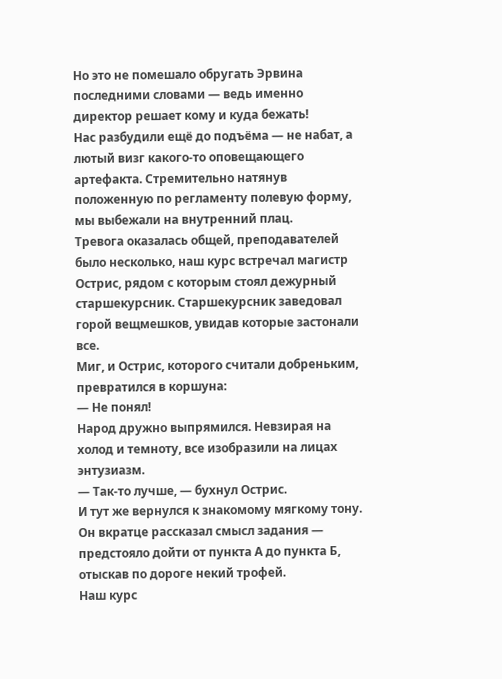Но это не помешало обругать Эрвина последними словами — ведь именно директор решает кому и куда бежать!
Нас разбудили ещё до подъёма — не набат, а лютый визг какого-то оповещающего артефакта. Стремительно натянув положенную по регламенту полевую форму, мы выбежали на внутренний плац.
Тревога оказалась общей, преподавателей было несколько, наш курс встречал магистр Острис, рядом с которым стоял дежурный старшекурсник. Старшекурсник заведовал горой вещмешков, увидав которые застонали все.
Миг, и Острис, которого считали добреньким, превратился в коршуна:
— Не понял!
Народ дружно выпрямился. Невзирая на холод и темноту, все изобразили на лицах энтузиазм.
— Так-то лучше, — бухнул Острис.
И тут же вернулся к знакомому мягкому тону. Он вкратце рассказал смысл задания — предстояло дойти от пункта А до пункта Б, отыскав по дороге некий трофей.
Наш курс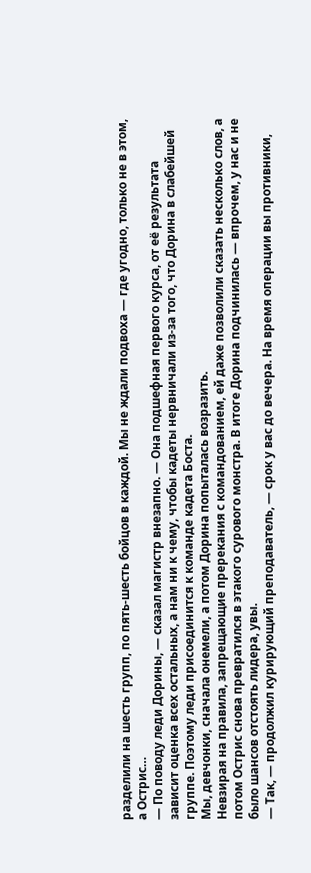разделили на шесть групп, по пять-шесть бойцов в каждой. Мы не ждали подвоха — где угодно, только не в этом, а Острис…
— По поводу леди Дорины, — сказал магистр внезапно. — Она подшефная первого курса, от её результата зависит оценка всех остальных, а нам ни к чему, чтобы кадеты нервничали из-за того, что Дорина в слабейшей группе. Поэтому леди присоединится к команде кадета Боста.
Мы, девчонки, сначала онемели, а потом Дорина попыталась возразить.
Невзирая на правила, запрещающие пререкания с командованием, ей даже позволили сказать несколько слов, а потом Острис снова превратился в этакого сурового монстра. В итоге Дорина подчинилась — впрочем, у нас и не было шансов отстоять лидера, увы.
— Так, — продолжил курирующий преподаватель, — срок у вас до вечера. На время операции вы противники,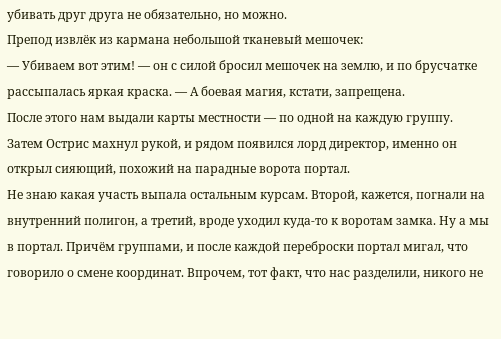убивать друг друга не обязательно, но можно.
Препод извлёк из кармана небольшой тканевый мешочек:
— Убиваем вот этим! — он с силой бросил мешочек на землю, и по брусчатке рассыпалась яркая краска. — А боевая магия, кстати, запрещена.
После этого нам выдали карты местности — по одной на каждую группу. Затем Острис махнул рукой, и рядом появился лорд директор, именно он открыл сияющий, похожий на парадные ворота портал.
Не знаю какая участь выпала остальным курсам. Второй, кажется, погнали на внутренний полигон, а третий, вроде уходил куда-то к воротам замка. Ну а мы в портал. Причём группами, и после каждой переброски портал мигал, что говорило о смене координат. Впрочем, тот факт, что нас разделили, никого не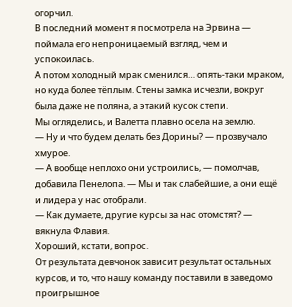огорчил.
В последний момент я посмотрела на Эрвина — поймала его непроницаемый взгляд, чем и успокоилась.
А потом холодный мрак сменился… опять-таки мраком, но куда более тёплым. Стены замка исчезли, вокруг была даже не поляна, а этакий кусок степи.
Мы огляделись, и Валетта плавно осела на землю.
— Ну и что будем делать без Дорины? — прозвучало хмурое.
— А вообще неплохо они устроились, — помолчав, добавила Пенелопа. — Мы и так слабейшие, а они ещё и лидера у нас отобрали.
— Как думаете, другие курсы за нас отомстят? — вякнула Флавия.
Хороший, кстати, вопрос.
От результата девчонок зависит результат остальных курсов, и то, что нашу команду поставили в заведомо проигрышное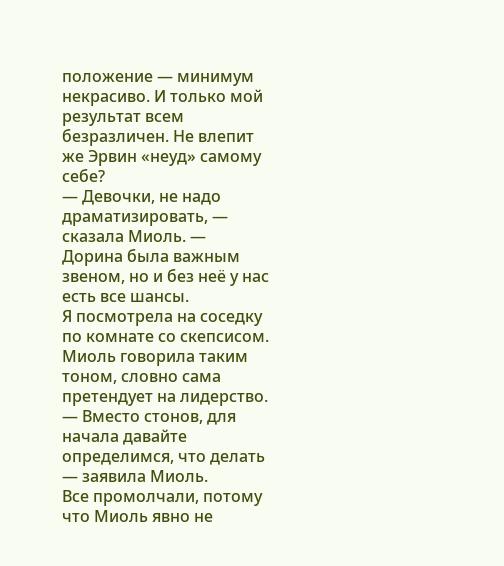положение — минимум некрасиво. И только мой результат всем безразличен. Не влепит же Эрвин «неуд» самому себе?
— Девочки, не надо драматизировать, — сказала Миоль. — Дорина была важным звеном, но и без неё у нас есть все шансы.
Я посмотрела на соседку по комнате со скепсисом. Миоль говорила таким тоном, словно сама претендует на лидерство.
— Вместо стонов, для начала давайте определимся, что делать — заявила Миоль.
Все промолчали, потому что Миоль явно не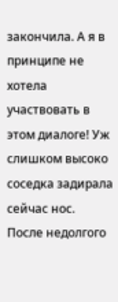закончила. А я в принципе не хотела участвовать в этом диалоге! Уж слишком высоко соседка задирала сейчас нос.
После недолгого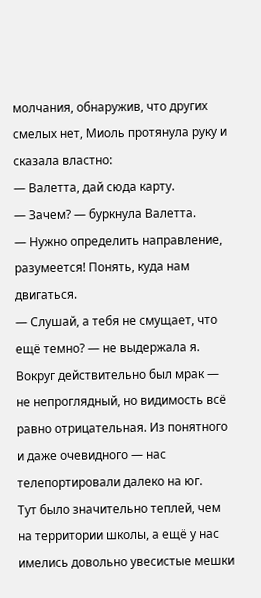молчания, обнаружив, что других смелых нет, Миоль протянула руку и сказала властно:
— Валетта, дай сюда карту.
— Зачем? — буркнула Валетта.
— Нужно определить направление, разумеется! Понять, куда нам двигаться.
— Слушай, а тебя не смущает, что ещё темно? — не выдержала я.
Вокруг действительно был мрак — не непроглядный, но видимость всё равно отрицательная. Из понятного и даже очевидного — нас телепортировали далеко на юг.
Тут было значительно теплей, чем на территории школы, а ещё у нас имелись довольно увесистые мешки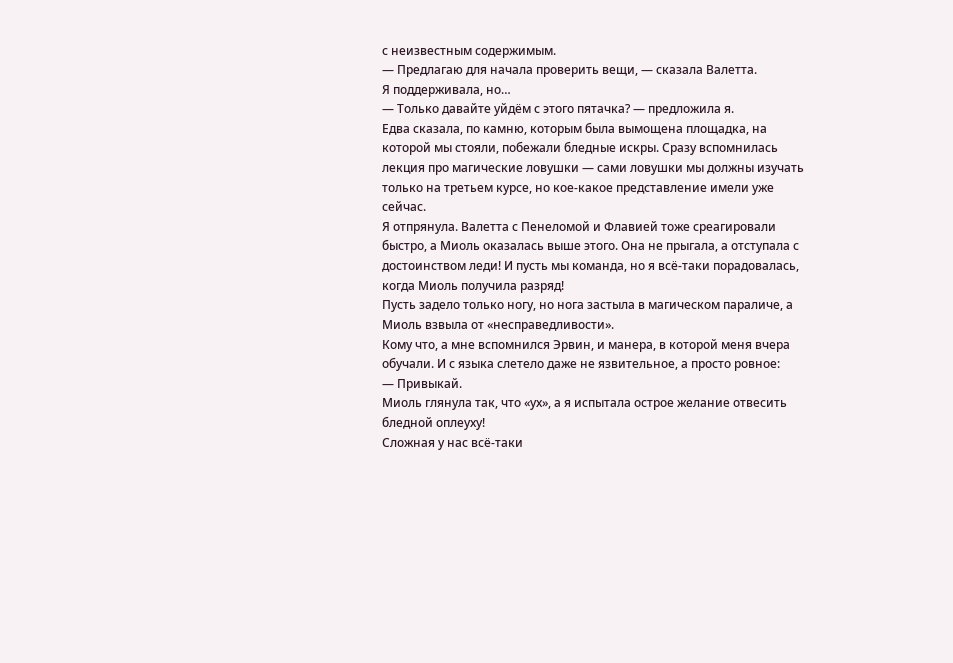с неизвестным содержимым.
— Предлагаю для начала проверить вещи, — сказала Валетта.
Я поддерживала, но…
— Только давайте уйдём с этого пятачка? — предложила я.
Едва сказала, по камню, которым была вымощена площадка, на которой мы стояли, побежали бледные искры. Сразу вспомнилась лекция про магические ловушки — сами ловушки мы должны изучать только на третьем курсе, но кое-какое представление имели уже сейчас.
Я отпрянула. Валетта с Пенеломой и Флавией тоже среагировали быстро, а Миоль оказалась выше этого. Она не прыгала, а отступала с достоинством леди! И пусть мы команда, но я всё-таки порадовалась, когда Миоль получила разряд!
Пусть задело только ногу, но нога застыла в магическом параличе, а Миоль взвыла от «несправедливости».
Кому что, а мне вспомнился Эрвин, и манера, в которой меня вчера обучали. И с языка слетело даже не язвительное, а просто ровное:
— Привыкай.
Миоль глянула так, что «ух», а я испытала острое желание отвесить бледной оплеуху!
Сложная у нас всё-таки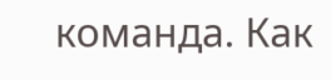команда. Как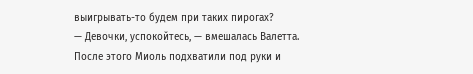выигрывать-то будем при таких пирогах?
— Девочки, успокойтесь, — вмешалась Валетта.
После этого Миоль подхватили под руки и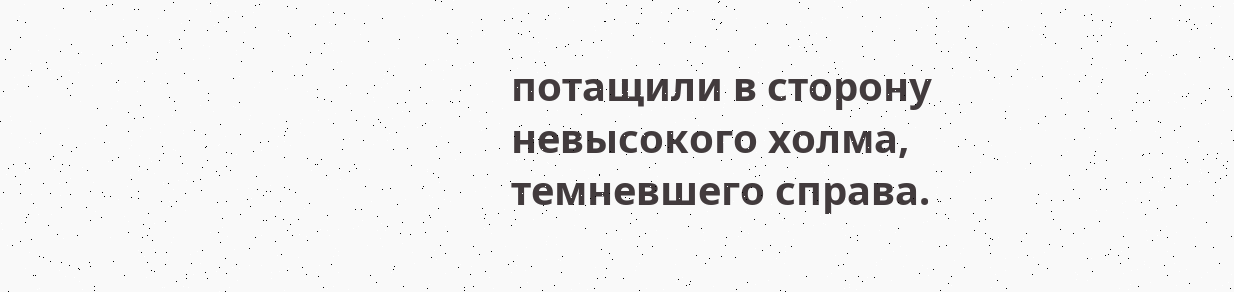потащили в сторону невысокого холма, темневшего справа.